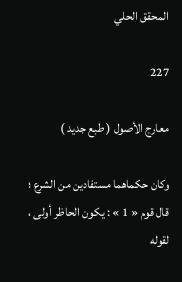المحقق الحلي

227

معارج الأصول ( طبع جديد )

وكان حكماهما مستفادين من الشرع ؛ قال قوم « 1 » : يكون الحاظر أولى ، لقوله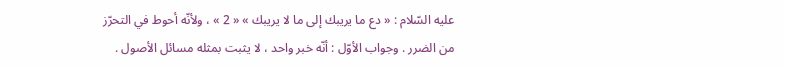عليه السّلام : « دع ما يريبك إلى ما لا يريبك » « 2 » ، ولأنّه أحوط في التحرّز من الضرر . وجواب الأوّل : أنّه خبر واحد ، لا يثبت بمثله مسائل الأصول .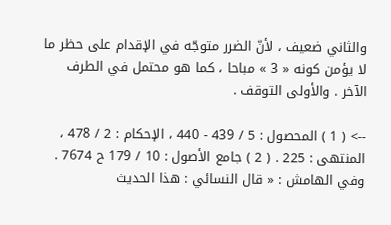والثاني ضعيف ، لأنّ الضرر متوجّه في الإقدام على حظر ما لا يؤمن كونه « 3 » مباحا ، كما هو محتمل في الطرف الآخر . والأولى التوقف .

--> ( 1 ) المحصول : 5 / 439 - 440 ، الإحكام : 2 / 478 ، المنتهى : 225 . ( 2 ) جامع الأصول : 10 / 179 ح 7674 . وفي الهامش : « قال النسائي : هذا الحديث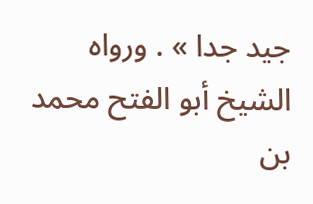جيد جدا » . ورواه الشيخ أبو الفتح محمد بن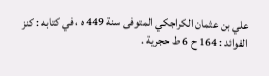علي بن عثمان الكراجكي المتوفى سنة 449 ه ، في كتابه : كنز الفوائد : 164 ح 6 ط حجرية .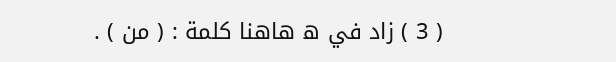( 3 ) زاد في ه هاهنا كلمة : ( من ) .